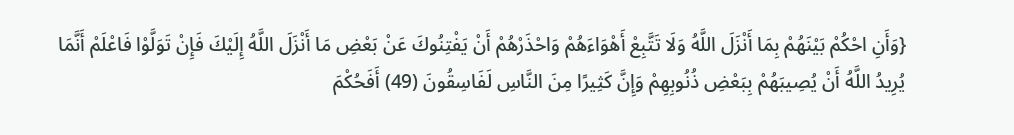{وَأَنِ احْكُمْ بَيْنَهُمْ بِمَا أَنْزَلَ اللَّهُ وَلَا تَتَّبِعْ أَهْوَاءَهُمْ وَاحْذَرْهُمْ أَنْ يَفْتِنُوكَ عَنْ بَعْضِ مَا أَنْزَلَ اللَّهُ إِلَيْكَ فَإِنْ تَوَلَّوْا فَاعْلَمْ أَنَّمَا يُرِيدُ اللَّهُ أَنْ يُصِيبَهُمْ بِبَعْضِ ذُنُوبِهِمْ وَإِنَّ كَثِيرًا مِنَ النَّاسِ لَفَاسِقُونَ (49) أَفَحُكْمَ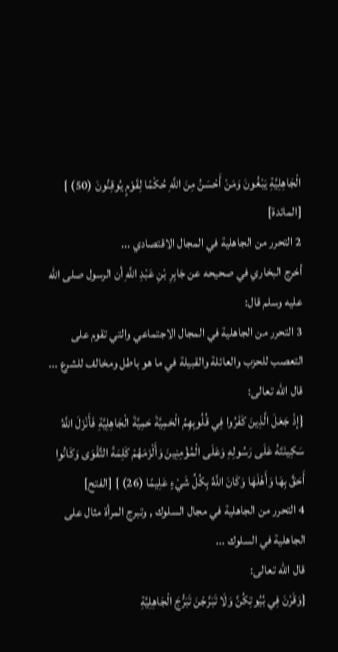الْجَاهِلِيَّةِ يَبْغُونَ وَمَنْ أَحْسَنُ مِنَ اللَّهِ حُكْمًا لِقَوْمٍ يُوقِنُونَ (50) } [المائدة]
2 التحرر من الجاهلية في المجال الاقتصادي ...
أخرج البخاري في صحيحه عن جَابِرِ بْنِ عَبْدِ اللَّهِ أن الرسول صلى الله عليه وسلم قال:
3 التحرر من الجاهلية في المجال الاجتماعي والتي تقوم على التعصب للحزب والعائلة والقبيلة في ما هو باطل ومخالف للشرع ...
قال الله تعالى:
{إذْ جَعَلَ الَّذِينَ كَفَرُوا فِي قُلُوبِهِمُ الْحَمِيَّةَ حَمِيَّةَ الْجَاهِلِيَّةِ فَأَنْزَلَ اللَّهُ سَكِينَتَهُ عَلَى رَسُولِهِ وَعَلَى الْمُؤْمِنِينَ وَأَلْزَمَهُمْ كَلِمَةَ التَّقْوَى وَكَانُوا أَحَقَّ بِهَا وَأَهْلَهَا وَكَانَ اللَّهُ بِكُلِّ شَيْءٍ عَلِيمًا (26) } [الفتح]
4 التحرر من الجاهلية في مجال السلوك , وتبرج المرأة مثال على الجاهلية في السلوك ...
قال الله تعالى:
{وَقَرْنَ فِي بُيُوتِكُنَّ وَلَا تَبَرَّجْنَ تَبَرُّجَ الْجَاهِلِيَّةِ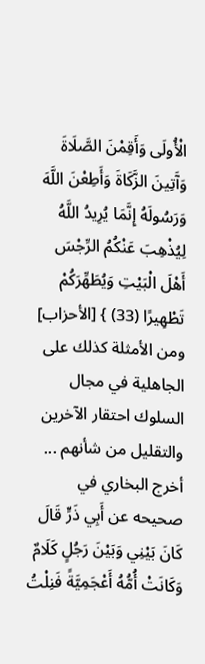الْأُولَى وَأَقِمْنَ الصَّلَاةَ وَآَتِينَ الزَّكَاةَ وَأَطِعْنَ اللَّهَ وَرَسُولَهُ إِنَّمَا يُرِيدُ اللَّهُ لِيُذْهِبَ عَنْكُمُ الرِّجْسَ أَهْلَ الْبَيْتِ وَيُطَهِّرَكُمْ تَطْهِيرًا (33) } [الأحزاب]
ومن الأمثلة كذلك على الجاهلية في مجال السلوك احتقار الآخرين والتقليل من شأنهم ...
أخرج البخاري في صحيحه عن أَبِي ذَرٍّ قَالَ كَانَ بَيْنِي وَبَيْنَ رَجُلٍ كَلَامٌ وَكَانَتْ أُمُّهُ أَعْجَمِيَّةً فَنِلْتُ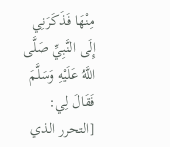مِنْهَا فَذَكَرَنِي إِلَى النَّبِيِّ صَلَّى اللَّهُ عَلَيْهِ وَسَلَّمَ فَقَالَ لِي:
[التحرر الذي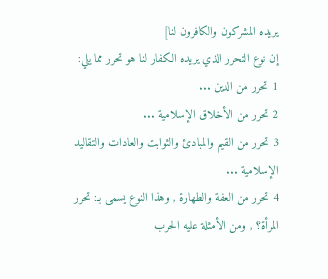يريده المشركون والكافرون لنا]
إن نوع التحرر الذي يريده الكفار لنا هو تحرر مما يلي:
1 تحرر من الدين ...
2 تحرر من الأخلاق الإسلامية ...
3 تحرر من القيم والمبادئ والثوابت والعادات والتقاليد الإسلامية ...
4 تحرر من العفة والطهارة , وهذا النوع يسمى بـ: تحرر المرأة؟ , ومن الأمثلة عليه الحرب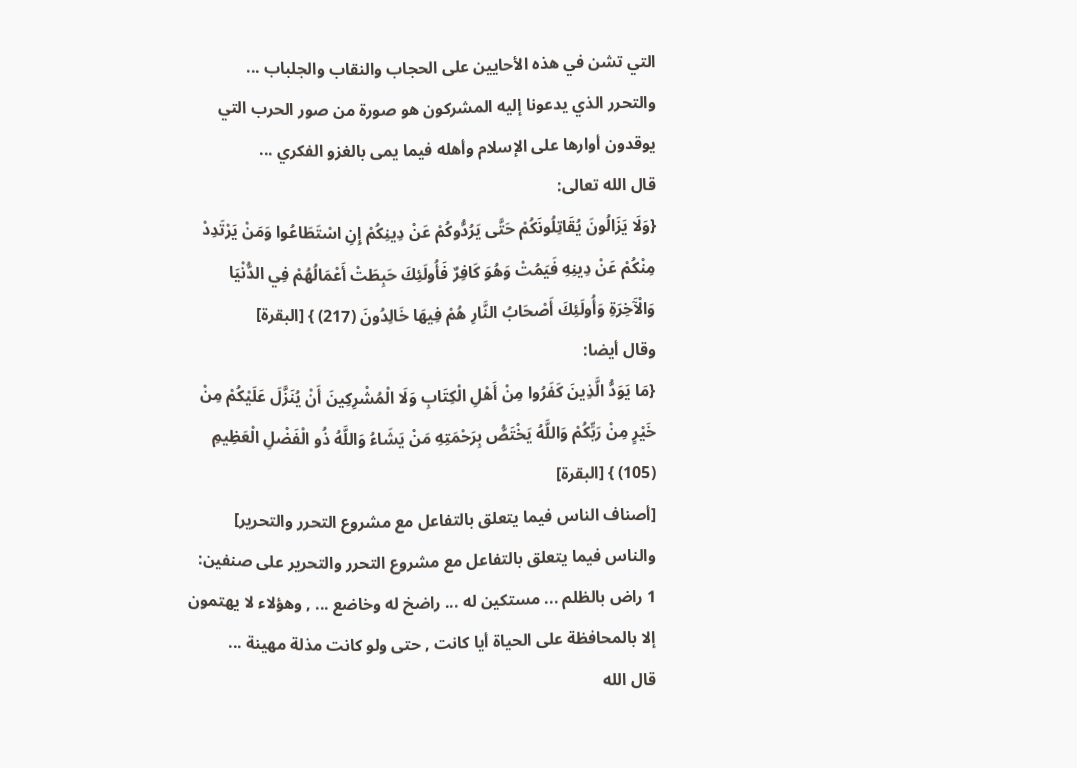التي تشن في هذه الأحايين على الحجاب والنقاب والجلباب ...
والتحرر الذي يدعونا إليه المشركون هو صورة من صور الحرب التي يوقدون أوارها على الإسلام وأهله فيما يمى بالغزو الفكري ...
قال الله تعالى:
{وَلَا يَزَالُونَ يُقَاتِلُونَكُمْ حَتَّى يَرُدُّوكُمْ عَنْ دِينِكُمْ إِنِ اسْتَطَاعُوا وَمَنْ يَرْتَدِدْ مِنْكُمْ عَنْ دِينِهِ فَيَمُتْ وَهُوَ كَافِرٌ فَأُولَئِكَ حَبِطَتْ أَعْمَالُهُمْ فِي الدُّنْيَا وَالْآَخِرَةِ وَأُولَئِكَ أَصْحَابُ النَّارِ هُمْ فِيهَا خَالِدُونَ (217) } [البقرة]
وقال أيضا:
{مَا يَوَدُّ الَّذِينَ كَفَرُوا مِنْ أَهْلِ الْكِتَابِ وَلَا الْمُشْرِكِينَ أَنْ يُنَزَّلَ عَلَيْكُمْ مِنْ خَيْرٍ مِنْ رَبِّكُمْ وَاللَّهُ يَخْتَصُّ بِرَحْمَتِهِ مَنْ يَشَاءُ وَاللَّهُ ذُو الْفَضْلِ الْعَظِيمِ (105) } [البقرة]
[أصناف الناس فيما يتعلق بالتفاعل مع مشروع التحرر والتحرير]
والناس فيما يتعلق بالتفاعل مع مشروع التحرر والتحرير على صنفين:
1 راض بالظلم ... مستكين له ... راضخ له وخاضع ... , وهؤلاء لا يهتمون إلا بالمحافظة على الحياة أيا كانت , حتى ولو كانت مذلة مهينة ...
قال الله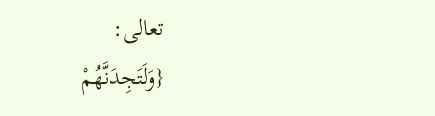تعالى:
{وَلَتَجِدَنَّهُمْ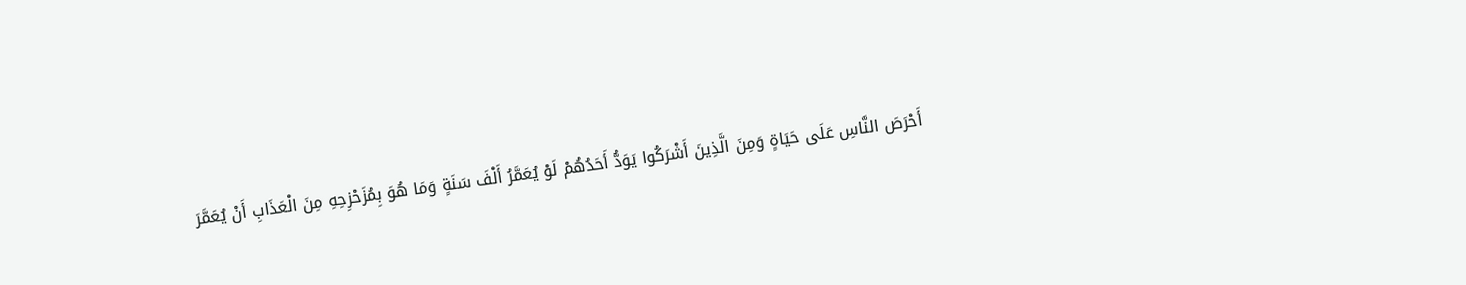أَحْرَصَ النَّاسِ عَلَى حَيَاةٍ وَمِنَ الَّذِينَ أَشْرَكُوا يَوَدُّ أَحَدُهُمْ لَوْ يُعَمَّرُ أَلْفَ سَنَةٍ وَمَا هُوَ بِمُزَحْزِحِهِ مِنَ الْعَذَابِ أَنْ يُعَمَّرَ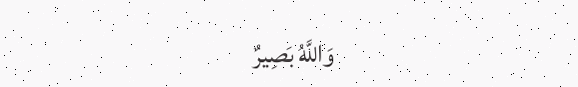وَاللَّهُ بَصِيرٌ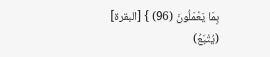بِمَا يَعْمَلُونَ (96) } [البقرة]
(يُتْبَعُ)